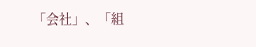「会社」、「組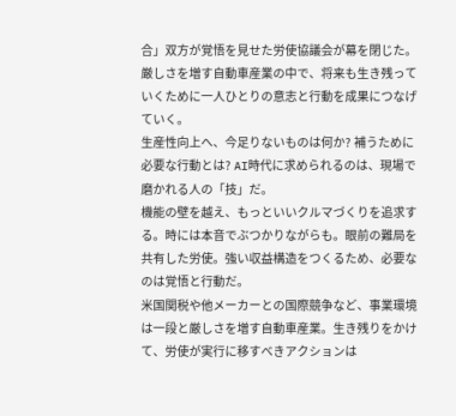合」双方が覚悟を見せた労使協議会が幕を閉じた。厳しさを増す自動車産業の中で、将来も生き残っていくために一人ひとりの意志と行動を成果につなげていく。
生産性向上へ、今足りないものは何か? 補うために必要な行動とは? AI時代に求められるのは、現場で磨かれる人の「技」だ。
機能の壁を越え、もっといいクルマづくりを追求する。時には本音でぶつかりながらも。眼前の難局を共有した労使。強い収益構造をつくるため、必要なのは覚悟と行動だ。
米国関税や他メーカーとの国際競争など、事業環境は一段と厳しさを増す自動車産業。生き残りをかけて、労使が実行に移すべきアクションは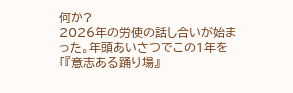何か?
2026年の労使の話し合いが始まった。年頭あいさつでこの1年を「『意志ある踊り場』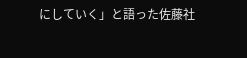にしていく」と語った佐藤社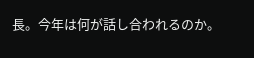長。今年は何が話し合われるのか。